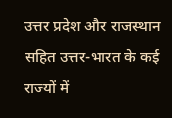उत्तर प्रदेश और राजस्थान सहित उत्तर-भारत के कई राज्यों में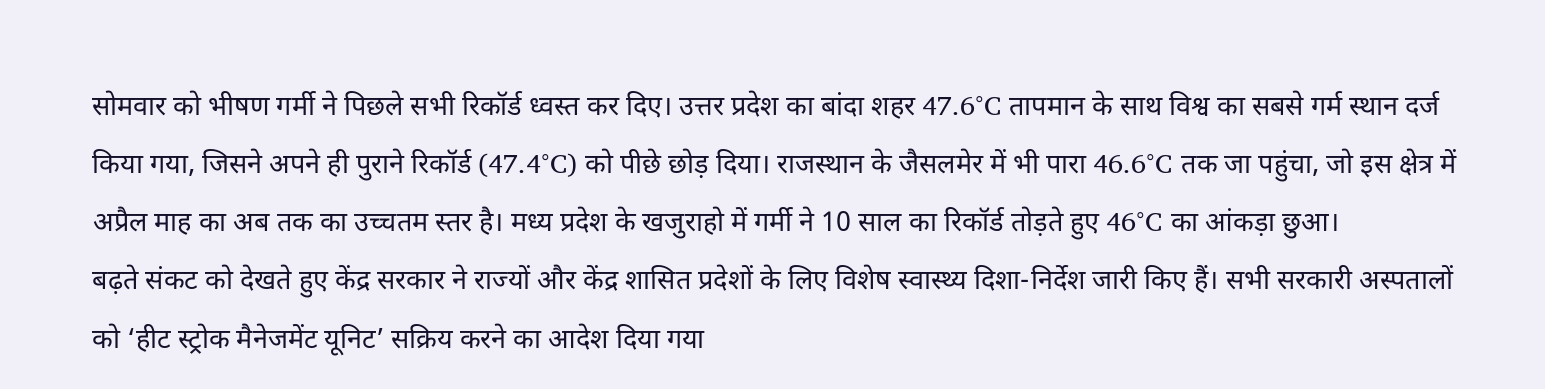सोमवार को भीषण गर्मी ने पिछले सभी रिकॉर्ड ध्वस्त कर दिए। उत्तर प्रदेश का बांदा शहर 47.6°C तापमान के साथ विश्व का सबसे गर्म स्थान दर्ज किया गया, जिसने अपने ही पुराने रिकॉर्ड (47.4°C) को पीछे छोड़ दिया। राजस्थान के जैसलमेर में भी पारा 46.6°C तक जा पहुंचा, जो इस क्षेत्र में अप्रैल माह का अब तक का उच्चतम स्तर है। मध्य प्रदेश के खजुराहो में गर्मी ने 10 साल का रिकॉर्ड तोड़ते हुए 46°C का आंकड़ा छुआ।
बढ़ते संकट को देखते हुए केंद्र सरकार ने राज्यों और केंद्र शासित प्रदेशों के लिए विशेष स्वास्थ्य दिशा-निर्देश जारी किए हैं। सभी सरकारी अस्पतालों को ‘हीट स्ट्रोक मैनेजमेंट यूनिट’ सक्रिय करने का आदेश दिया गया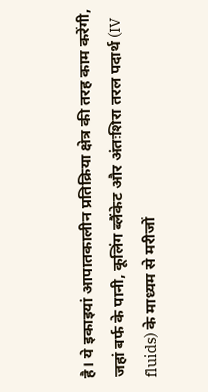है। ये इकाइयां आपातकालीन प्रतिक्रिया क्षेत्र की तरह काम करेंगी, जहां बर्फ के पानी, कूलिंग ब्लैंकेट और अंतःशिरा तरल पदार्थ (IV fluids) के माध्यम से मरीजों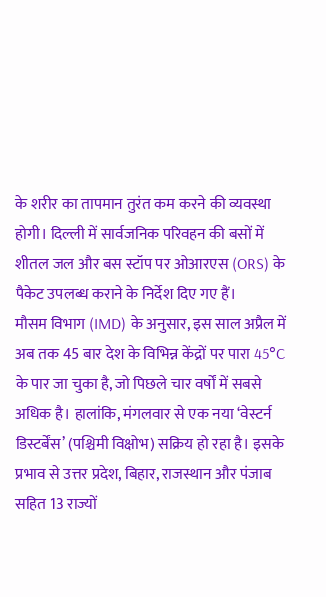के शरीर का तापमान तुरंत कम करने की व्यवस्था होगी। दिल्ली में सार्वजनिक परिवहन की बसों में शीतल जल और बस स्टॉप पर ओआरएस (ORS) के पैकेट उपलब्ध कराने के निर्देश दिए गए हैं।
मौसम विभाग (IMD) के अनुसार, इस साल अप्रैल में अब तक 45 बार देश के विभिन्न केंद्रों पर पारा 45°C के पार जा चुका है, जो पिछले चार वर्षों में सबसे अधिक है। हालांकि, मंगलवार से एक नया ‘वेस्टर्न डिस्टर्बेंस’ (पश्चिमी विक्षोभ) सक्रिय हो रहा है। इसके प्रभाव से उत्तर प्रदेश, बिहार, राजस्थान और पंजाब सहित 13 राज्यों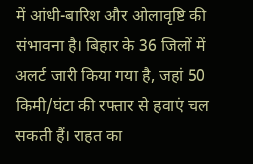में आंधी-बारिश और ओलावृष्टि की संभावना है। बिहार के 36 जिलों में अलर्ट जारी किया गया है, जहां 50 किमी/घंटा की रफ्तार से हवाएं चल सकती हैं। राहत का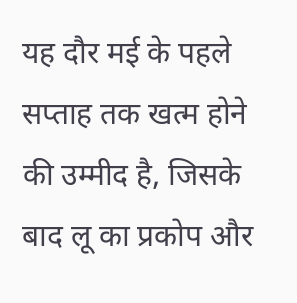यह दौर मई के पहले सप्ताह तक खत्म होने की उम्मीद है, जिसके बाद लू का प्रकोप और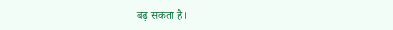बढ़ सकता है।